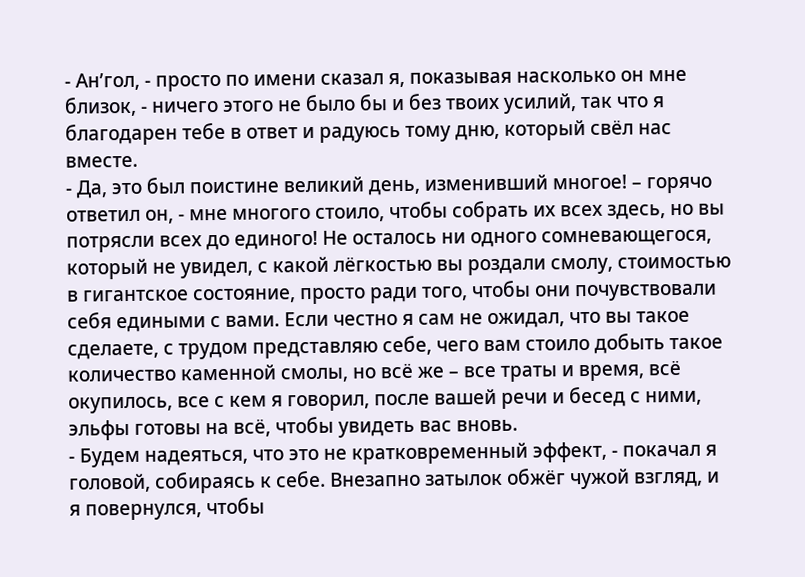- Ан’гол, - просто по имени сказал я, показывая насколько он мне близок, - ничего этого не было бы и без твоих усилий, так что я благодарен тебе в ответ и радуюсь тому дню, который свёл нас вместе.
- Да, это был поистине великий день, изменивший многое! – горячо ответил он, - мне многого стоило, чтобы собрать их всех здесь, но вы потрясли всех до единого! Не осталось ни одного сомневающегося, который не увидел, с какой лёгкостью вы роздали смолу, стоимостью в гигантское состояние, просто ради того, чтобы они почувствовали себя едиными с вами. Если честно я сам не ожидал, что вы такое сделаете, с трудом представляю себе, чего вам стоило добыть такое количество каменной смолы, но всё же – все траты и время, всё окупилось, все с кем я говорил, после вашей речи и бесед с ними, эльфы готовы на всё, чтобы увидеть вас вновь.
- Будем надеяться, что это не кратковременный эффект, - покачал я головой, собираясь к себе. Внезапно затылок обжёг чужой взгляд, и я повернулся, чтобы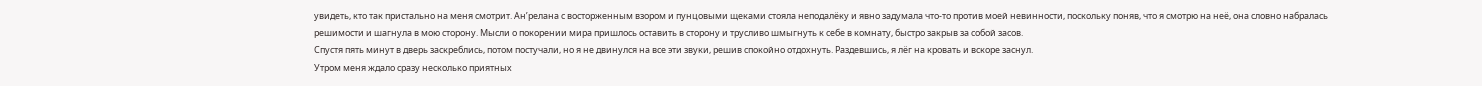увидеть, кто так пристально на меня смотрит. Ан’релана с восторженным взором и пунцовыми щеками стояла неподалёку и явно задумала что-то против моей невинности, поскольку поняв, что я смотрю на неё, она словно набралась решимости и шагнула в мою сторону. Мысли о покорении мира пришлось оставить в сторону и трусливо шмыгнуть к себе в комнату, быстро закрыв за собой засов.
Спустя пять минут в дверь заскреблись, потом постучали, но я не двинулся на все эти звуки, решив спокойно отдохнуть. Раздевшись, я лёг на кровать и вскоре заснул.
Утром меня ждало сразу несколько приятных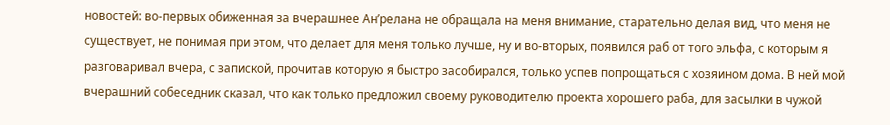новостей: во-первых обиженная за вчерашнее Ан’релана не обращала на меня внимание, старательно делая вид, что меня не существует, не понимая при этом, что делает для меня только лучше, ну и во-вторых, появился раб от того эльфа, с которым я разговаривал вчера, с запиской, прочитав которую я быстро засобирался, только успев попрощаться с хозяином дома. В ней мой вчерашний собеседник сказал, что как только предложил своему руководителю проекта хорошего раба, для засылки в чужой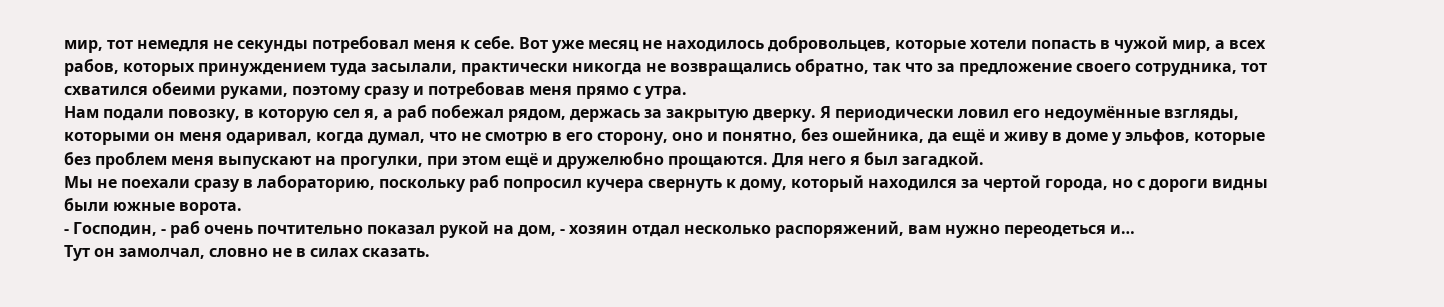мир, тот немедля не секунды потребовал меня к себе. Вот уже месяц не находилось добровольцев, которые хотели попасть в чужой мир, а всех рабов, которых принуждением туда засылали, практически никогда не возвращались обратно, так что за предложение своего сотрудника, тот схватился обеими руками, поэтому сразу и потребовав меня прямо с утра.
Нам подали повозку, в которую сел я, а раб побежал рядом, держась за закрытую дверку. Я периодически ловил его недоумённые взгляды, которыми он меня одаривал, когда думал, что не смотрю в его сторону, оно и понятно, без ошейника, да ещё и живу в доме у эльфов, которые без проблем меня выпускают на прогулки, при этом ещё и дружелюбно прощаются. Для него я был загадкой.
Мы не поехали сразу в лабораторию, поскольку раб попросил кучера свернуть к дому, который находился за чертой города, но с дороги видны были южные ворота.
- Господин, - раб очень почтительно показал рукой на дом, - хозяин отдал несколько распоряжений, вам нужно переодеться и…
Тут он замолчал, словно не в силах сказать.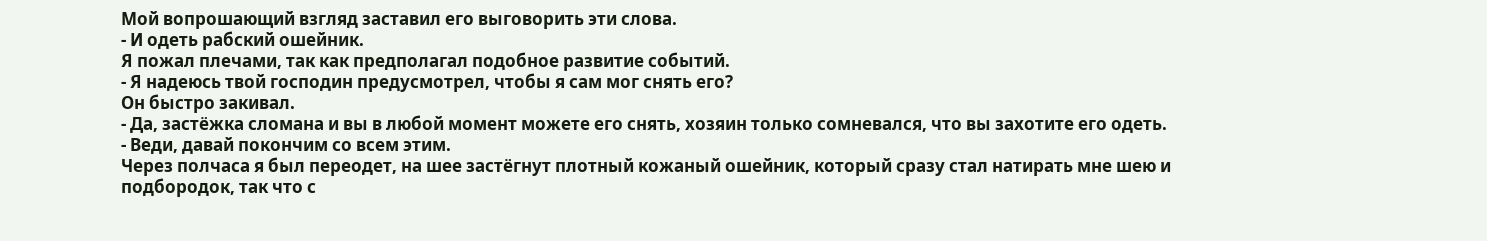Мой вопрошающий взгляд заставил его выговорить эти слова.
- И одеть рабский ошейник.
Я пожал плечами, так как предполагал подобное развитие событий.
- Я надеюсь твой господин предусмотрел, чтобы я сам мог снять его?
Он быстро закивал.
- Да, застёжка сломана и вы в любой момент можете его снять, хозяин только сомневался, что вы захотите его одеть.
- Веди, давай покончим со всем этим.
Через полчаса я был переодет, на шее застёгнут плотный кожаный ошейник, который сразу стал натирать мне шею и подбородок, так что с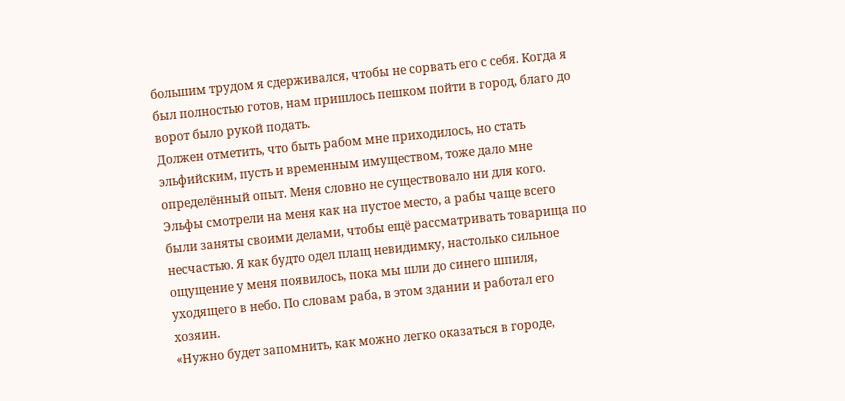большим трудом я сдерживался, чтобы не сорвать его с себя. Когда я был полностью готов, нам пришлось пешком пойти в город, благо до ворот было рукой подать.
Должен отметить, что быть рабом мне приходилось, но стать эльфийским, пусть и временным имуществом, тоже дало мне определённый опыт. Меня словно не существовало ни для кого. Эльфы смотрели на меня как на пустое место, а рабы чаще всего были заняты своими делами, чтобы ещё рассматривать товарища по несчастью. Я как будто одел плащ невидимку, настолько сильное ощущение у меня появилось, пока мы шли до синего шпиля, уходящего в небо. По словам раба, в этом здании и работал его хозяин.
«Нужно будет запомнить, как можно легко оказаться в городе,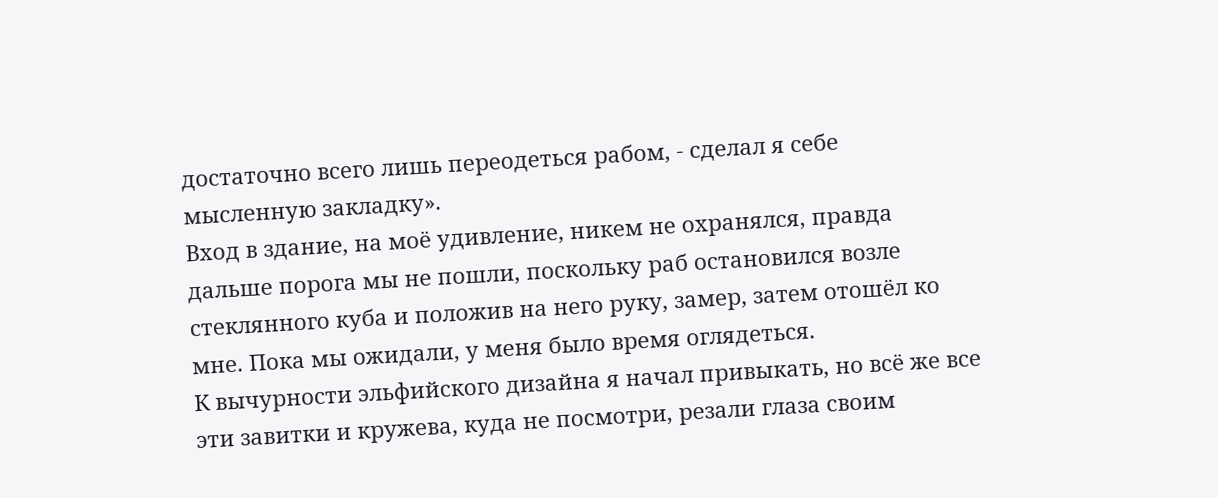достаточно всего лишь переодеться рабом, - сделал я себе мысленную закладку».
Вход в здание, на моё удивление, никем не охранялся, правда дальше порога мы не пошли, поскольку раб остановился возле стеклянного куба и положив на него руку, замер, затем отошёл ко мне. Пока мы ожидали, у меня было время оглядеться.
К вычурности эльфийского дизайна я начал привыкать, но всё же все эти завитки и кружева, куда не посмотри, резали глаза своим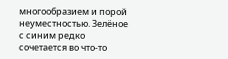многообразием и порой неуместностью. Зелёное с синим редко сочетается во что-то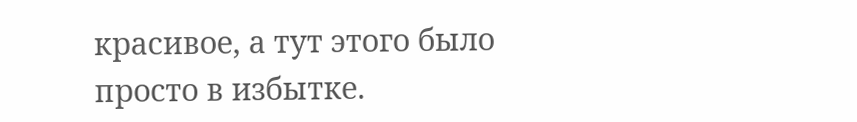красивое, а тут этого было просто в избытке.